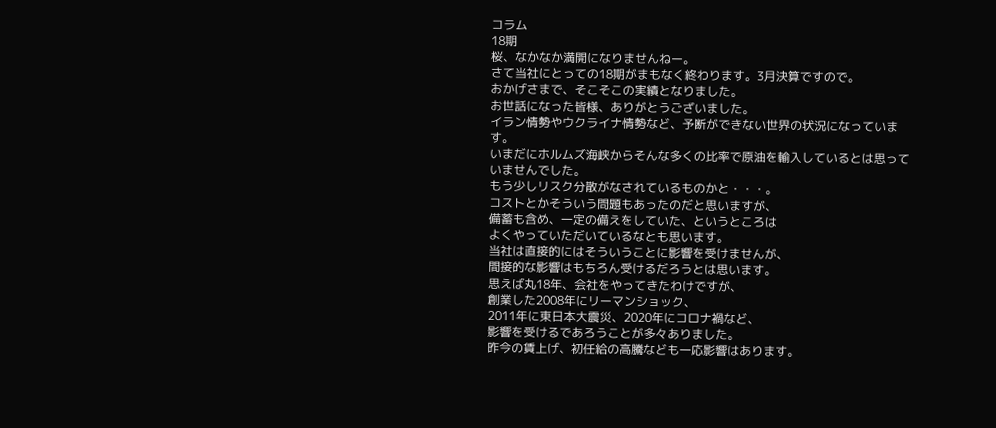コラム
18期
桜、なかなか満開になりませんねー。
さて当社にとっての18期がまもなく終わります。3月決算ですので。
おかげさまで、そこそこの実績となりました。
お世話になった皆様、ありがとうございました。
イラン情勢やウクライナ情勢など、予断ができない世界の状況になっています。
いまだにホルムズ海峡からそんな多くの比率で原油を輸入しているとは思っていませんでした。
もう少しリスク分散がなされているものかと・・・。
コストとかそういう問題もあったのだと思いますが、
備蓄も含め、一定の備えをしていた、というところは
よくやっていただいているなとも思います。
当社は直接的にはそういうことに影響を受けませんが、
間接的な影響はもちろん受けるだろうとは思います。
思えば丸18年、会社をやってきたわけですが、
創業した2008年にリーマンショック、
2011年に東日本大震災、2020年にコロナ禍など、
影響を受けるであろうことが多々ありました。
昨今の賃上げ、初任給の高騰なども一応影響はあります。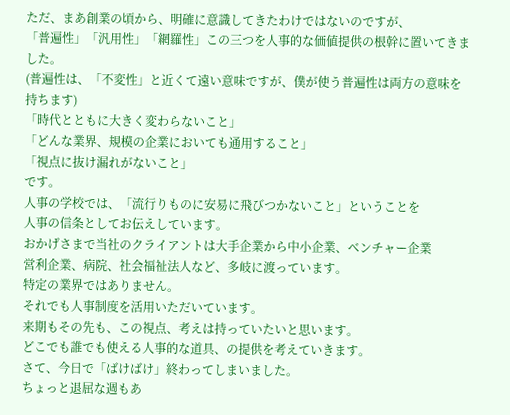ただ、まあ創業の頃から、明確に意識してきたわけではないのですが、
「普遍性」「汎用性」「網羅性」この三つを人事的な価値提供の根幹に置いてきました。
(普遍性は、「不変性」と近くて遠い意味ですが、僕が使う普遍性は両方の意味を持ちます)
「時代とともに大きく変わらないこと」
「どんな業界、規模の企業においても通用すること」
「視点に抜け漏れがないこと」
です。
人事の学校では、「流行りものに安易に飛びつかないこと」ということを
人事の信条としてお伝えしています。
おかげさまで当社のクライアントは大手企業から中小企業、ベンチャー企業
営利企業、病院、社会福祉法人など、多岐に渡っています。
特定の業界ではありません。
それでも人事制度を活用いただいています。
来期もその先も、この視点、考えは持っていたいと思います。
どこでも誰でも使える人事的な道具、の提供を考えていきます。
さて、今日で「ばけばけ」終わってしまいました。
ちょっと退屈な週もあ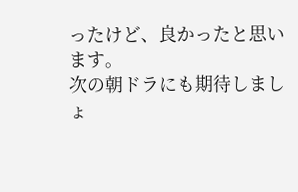ったけど、良かったと思います。
次の朝ドラにも期待しましょ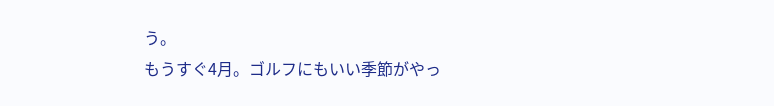う。
もうすぐ4月。ゴルフにもいい季節がやっ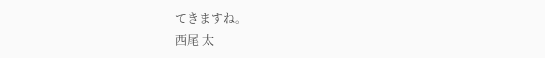てきますね。
西尾 太